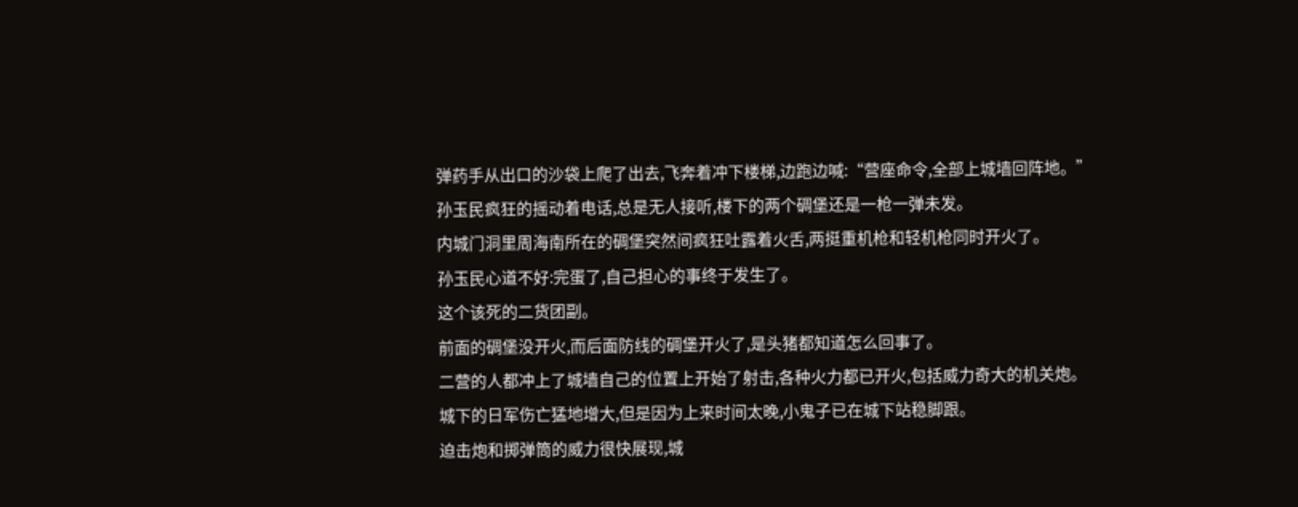弹药手从出口的沙袋上爬了出去,飞奔着冲下楼梯,边跑边喊:“营座命令,全部上城墙回阵地。”
孙玉民疯狂的摇动着电话,总是无人接听,楼下的两个碉堡还是一枪一弹未发。
内城门洞里周海南所在的碉堡突然间疯狂吐露着火舌,两挺重机枪和轻机枪同时开火了。
孙玉民心道不好:完蛋了,自己担心的事终于发生了。
这个该死的二货团副。
前面的碉堡没开火,而后面防线的碉堡开火了,是头猪都知道怎么回事了。
二营的人都冲上了城墙自己的位置上开始了射击,各种火力都已开火,包括威力奇大的机关炮。
城下的日军伤亡猛地增大,但是因为上来时间太晚,小鬼子已在城下站稳脚跟。
迫击炮和掷弹筒的威力很快展现,城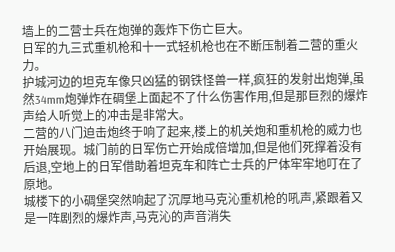墙上的二营士兵在炮弹的轰炸下伤亡巨大。
日军的九三式重机枪和十一式轻机枪也在不断压制着二营的重火力。
护城河边的坦克车像只凶猛的钢铁怪兽一样,疯狂的发射出炮弹,虽然34mm炮弹炸在碉堡上面起不了什么伤害作用,但是那巨烈的爆炸声给人听觉上的冲击是非常大。
二营的八门迫击炮终于响了起来,楼上的机关炮和重机枪的威力也开始展现。城门前的日军伤亡开始成倍增加,但是他们死撑着没有后退,空地上的日军借助着坦克车和阵亡士兵的尸体牢牢地叮在了原地。
城楼下的小碉堡突然响起了沉厚地马克沁重机枪的吼声,紧跟着又是一阵剧烈的爆炸声,马克沁的声音消失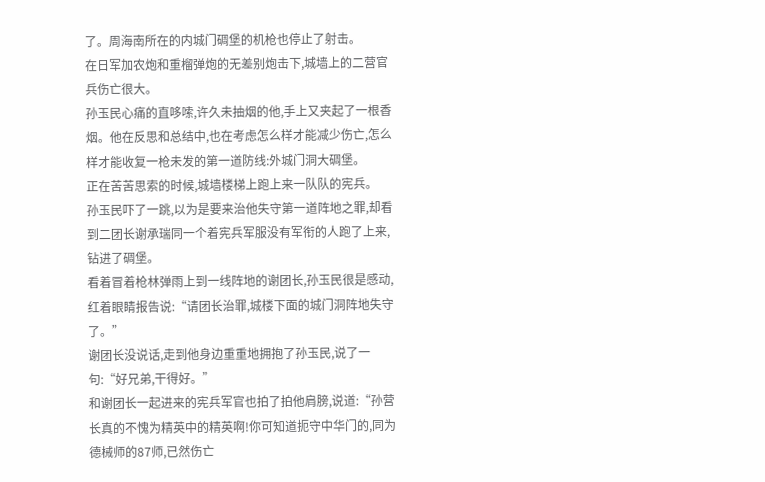了。周海南所在的内城门碉堡的机枪也停止了射击。
在日军加农炮和重榴弹炮的无差别炮击下,城墙上的二营官兵伤亡很大。
孙玉民心痛的直哆嗦,许久未抽烟的他,手上又夹起了一根香烟。他在反思和总结中,也在考虑怎么样才能减少伤亡,怎么样才能收复一枪未发的第一道防线:外城门洞大碉堡。
正在苦苦思索的时候,城墙楼梯上跑上来一队队的宪兵。
孙玉民吓了一跳,以为是要来治他失守第一道阵地之罪,却看到二团长谢承瑞同一个着宪兵军服没有军衔的人跑了上来,钻进了碉堡。
看着冒着枪林弹雨上到一线阵地的谢团长,孙玉民很是感动,红着眼睛报告说:“请团长治罪,城楼下面的城门洞阵地失守了。”
谢团长没说话,走到他身边重重地拥抱了孙玉民,说了一句:“好兄弟,干得好。”
和谢团长一起进来的宪兵军官也拍了拍他肩膀,说道:“孙营长真的不愧为精英中的精英啊!你可知道扼守中华门的,同为德械师的87师,已然伤亡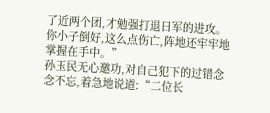了近两个团,才勉强打退日军的进攻。你小子倒好,这么点伤亡,阵地还牢牢地掌握在手中。”
孙玉民无心邀功,对自己犯下的过错念念不忘,着急地说道:“二位长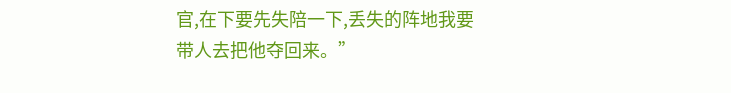官,在下要先失陪一下,丢失的阵地我要带人去把他夺回来。”